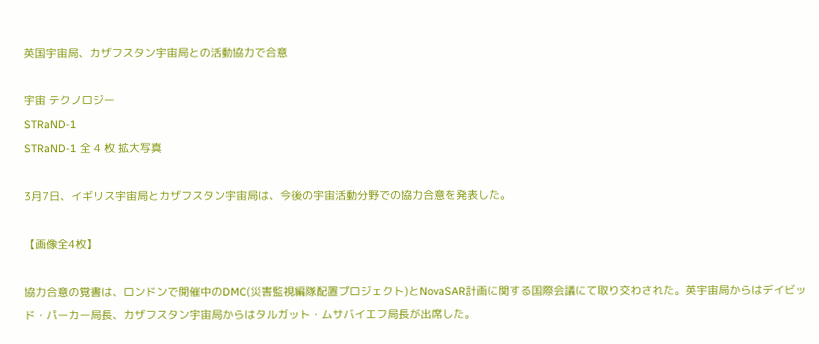英国宇宙局、カザフスタン宇宙局との活動協力で合意

宇宙 テクノロジー
STRaND-1
STRaND-1 全 4 枚 拡大写真

3月7日、イギリス宇宙局とカザフスタン宇宙局は、今後の宇宙活動分野での協力合意を発表した。

【画像全4枚】

協力合意の覚書は、ロンドンで開催中のDMC(災害監視編隊配置プロジェクト)とNovaSAR計画に関する国際会議にて取り交わされた。英宇宙局からはデイビッド・パーカー局長、カザフスタン宇宙局からはタルガット・ムサバイエフ局長が出席した。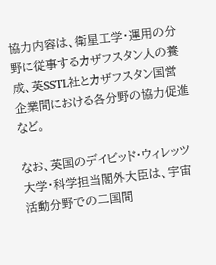協力内容は、衛星工学・運用の分野に従事するカザフスタン人の養成、英SSTL社とカザフスタン国営企業間における各分野の協力促進など。

なお、英国のデイビッド・ウィレッツ大学・科学担当閣外大臣は、宇宙活動分野での二国間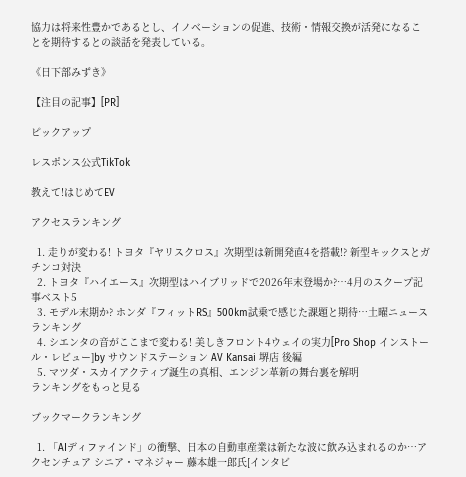協力は将来性豊かであるとし、イノベーションの促進、技術・情報交換が活発になることを期待するとの談話を発表している。

《日下部みずき》

【注目の記事】[PR]

ピックアップ

レスポンス公式TikTok

教えて!はじめてEV

アクセスランキング

  1. 走りが変わる! トヨタ『ヤリスクロス』次期型は新開発直4を搭載!? 新型キックスとガチンコ対決
  2. トヨタ『ハイエース』次期型はハイブリッドで2026年末登場か?…4月のスクープ記事ベスト5
  3. モデル末期か? ホンダ『フィットRS』500km試乗で感じた課題と期待…土曜ニュースランキング
  4. シエンタの音がここまで変わる! 美しきフロント4ウェイの実力[Pro Shop インストール・レビュー]by サウンドステーション AV Kansai 堺店 後編
  5. マツダ・スカイアクティブ誕生の真相、エンジン革新の舞台裏を解明
ランキングをもっと見る

ブックマークランキング

  1. 「AIディファインド」の衝撃、日本の自動車産業は新たな波に飲み込まれるのか…アクセンチュア シニア・マネジャー 藤本雄一郎氏[インタビ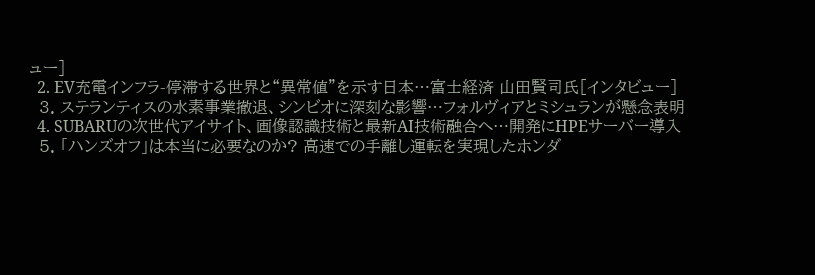ュー]
  2. EV充電インフラ-停滞する世界と“異常値”を示す日本…富士経済 山田賢司氏[インタビュー]
  3. ステランティスの水素事業撤退、シンビオに深刻な影響…フォルヴィアとミシュランが懸念表明
  4. SUBARUの次世代アイサイト、画像認識技術と最新AI技術融合へ…開発にHPEサーバー導入
  5. 「ハンズオフ」は本当に必要なのか? 高速での手離し運転を実現したホンダ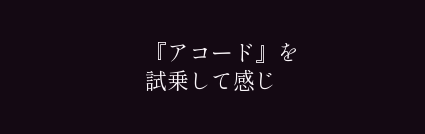『アコード』を試乗して感じ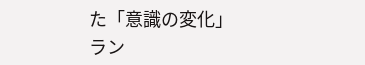た「意識の変化」
ラン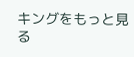キングをもっと見る